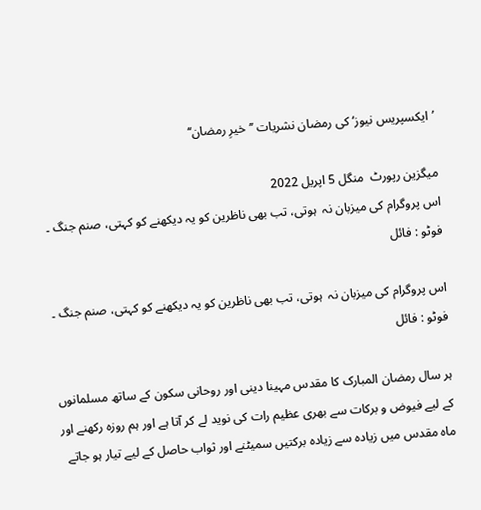’ایکسپریس نیوز‘ کی رمضان نشریات ’’خیرِ رمضان‘‘

میگزین رپورٹ  منگل 5 اپريل 2022
اس پروگرام کی میزبان نہ  ہوتی، تب بھی ناظرین کو یہ دیکھنے کو کہتی، صنم جنگ ۔ فوٹو : فائل

اس پروگرام کی میزبان نہ  ہوتی، تب بھی ناظرین کو یہ دیکھنے کو کہتی، صنم جنگ ۔ فوٹو : فائل

ہر سال رمضان المبارک کا مقدس مہینا دینی اور روحانی سکون کے ساتھ مسلمانوں کے لیے فیوض و برکات سے بھری عظیم رات کی نوید لے کر آتا ہے اور ہم روزہ رکھنے اور ماہ مقدس میں زیادہ سے زیادہ برکتیں سمیٹنے اور ثواب حاصل کے لیے تیار ہو جاتے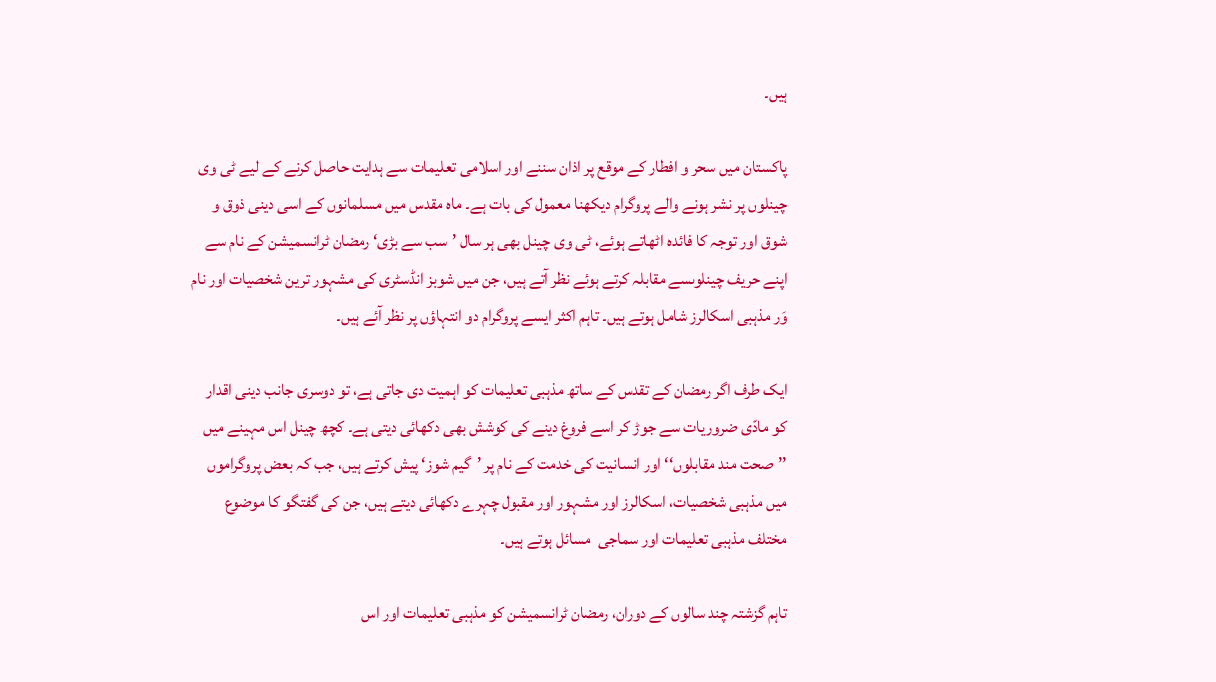ہیں۔

پاکستان میں سحر و افطار کے موقع پر اذان سننے اور اسلامی تعلیمات سے ہدایت حاصل کرنے کے لیے ٹی وی چینلوں پر نشر ہونے والے پروگرام دیکھنا معمول کی بات ہے۔ ماہ مقدس میں مسلمانوں کے اسی دینی ذوق و شوق اور توجہ کا فائدہ اٹھاتے ہوئے، ٹی وی چینل بھی ہر سال ’سب سے بڑی‘ رمضان ٹرانسمیشن کے نام سے اپنے حریف چینلوںسے مقابلہ کرتے ہوئے نظر آتے ہیں، جن میں شوبز انڈسٹری کی مشہور ترین شخصیات اور نام وَر مذہبی اسکالرز شامل ہوتے ہیں۔ تاہم اکثر ایسے پروگرام دو انتہاؤں پر نظر آئے ہیں۔

ایک طرف اگر رمضان کے تقدس کے ساتھ مذہبی تعلیمات کو اہمیت دی جاتی ہے، تو دوسری جانب دینی اقدار کو مادّی ضروریات سے جوڑ کر اسے فروغ دینے کی کوشش بھی دکھائی دیتی ہے۔ کچھ چینل اس مہینے میں ’’صحت مند مقابلوں‘‘ اور انسانیت کی خدمت کے نام پر ’گیم شوز‘ پیش کرتے ہیں، جب کہ بعض پروگراموں میں مذہبی شخصیات، اسکالرز اور مشہور اور مقبول چہرے دکھائی دیتے ہیں، جن کی گفتگو کا موضوع مختلف مذہبی تعلیمات اور سماجی  مسائل ہوتے ہیں۔

تاہم گزشتہ چند سالوں کے دوران، رمضان ٹرانسمیشن کو مذہبی تعلیمات اور اس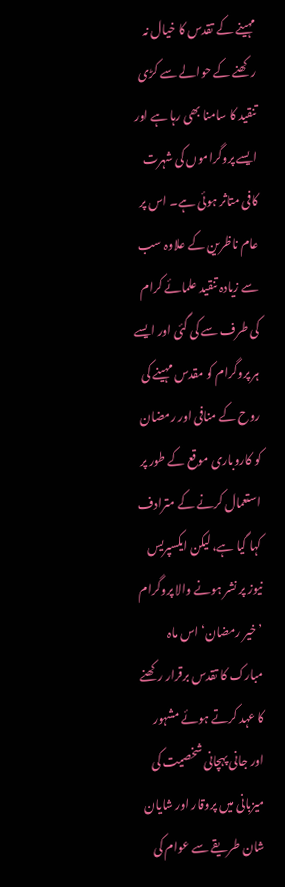مہینے کے تقدس کا خیال نہ رکھنے کے حوالے سے کڑی تنقید کا سامنا بھی رہا ہے اور ایسے پروگراموں کی شہرت کافی متاثر ہوئی ہے۔ اس پر عام ناظرین کے علاوہ سب سے زیادہ تنقید علمائے کرام کی طرف سے کی گئی اور ایسے ہر پروگرام کو مقدس مہینے کی روح کے منافی اور رمضان کو کاروباری موقع کے طور پر استعمال کرنے کے مترادف کہا گیا ہے، لیکن ایکسپریس نیوز پر نشر ہونے والا پروگرام ’خیر رمضان‘ اس ماہ مبارک کا تقدس برقرار رکھنے کا عہد کرتے ہوئے مشہور اور جانی پہچانی شخصیت کی میزبانی میں پروقار اور شایان شان طریقے سے عوام کی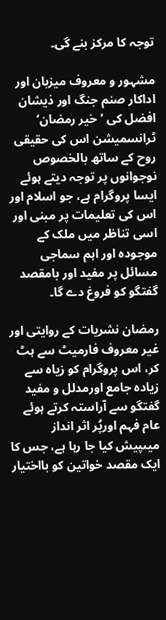توجہ کا مرکز بنے گی۔

مشہور و معروف میزبان اور اداکار صنم جنگ اور ذیشان افضل کی ’خیر رمضان‘ ٹرانسمیشن اس کی حقیقی روح کے ساتھ بالخصوص نوجوانوں پر توجہ دیتے ہوئے ایسا پروگرام ہے، جو اسلام اور اس کی تعلیمات پر مبنی اور اسی تناظر میں ملک کے موجودہ اور اہم سماجی مسائل پر مفید اور بامقصد گفتگو کو فروغ دے گا۔

رمضان نشریات کے روایتی اور غیر معروف فارمیٹ سے ہٹ کر، اس پروگرام کو زیاہ سے زیادہ جامع اورمدلل و مفید گفتگو سے آراستہ کرتے ہوئے عام فہم اورپُر اثر انداز میںپیش کیا جا رہا ہے، جس کا ایک مقصد خواتین کو بااختیار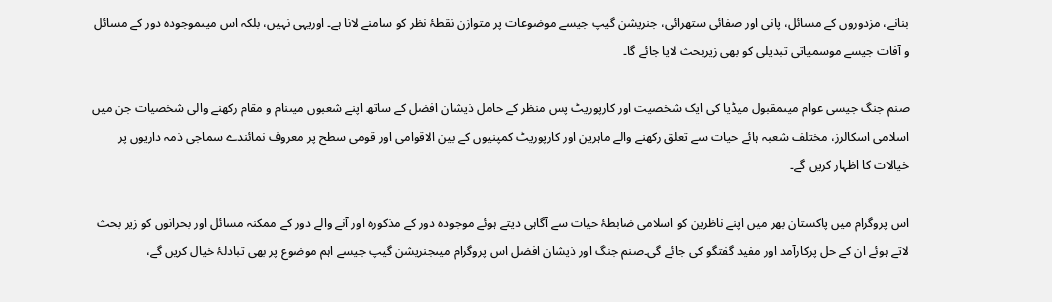بنانے، مزدوروں کے مسائل، پانی اور صفائی ستھرائی، جنریشن گیپ جیسے موضوعات پر متوازن نقطۂ نظر کو سامنے لانا ہے۔ اوریہی نہیں، بلکہ اس میںموجودہ دور کے مسائل و آفات جیسے موسمیاتی تبدیلی کو بھی زیربحث لایا جائے گا۔

صنم جنگ جیسی عوام میںمقبول میڈیا کی ایک شخصیت اور کارپوریٹ پس منظر کے حامل ذیشان افضل کے ساتھ اپنے شعبوں میںنام و مقام رکھنے والی شخصیات جن میں اسلامی اسکالرز، مختلف شعبہ ہائے حیات سے تعلق رکھنے والے ماہرین اور کارپوریٹ کمپنیوں کے بین الاقوامی اور قومی سطح پر معروف نمائندے سماجی ذمہ داریوں پر خیالات کا اظہار کریں گے۔

اس پروگرام میں پاکستان بھر میں اپنے ناظرین کو اسلامی ضابطۂ حیات سے آگاہی دیتے ہوئے موجودہ دور کے مذکورہ اور آنے والے دور کے ممکنہ مسائل اور بحرانوں کو زیر بحث لاتے ہوئے ان کے حل پرکارآمد اور مفید گفتگو کی جائے گی۔صنم جنگ اور ذیشان افضل اس پروگرام میںجنریشن گیپ جیسے اہم موضوع پر بھی تبادلۂ خیال کریں گے،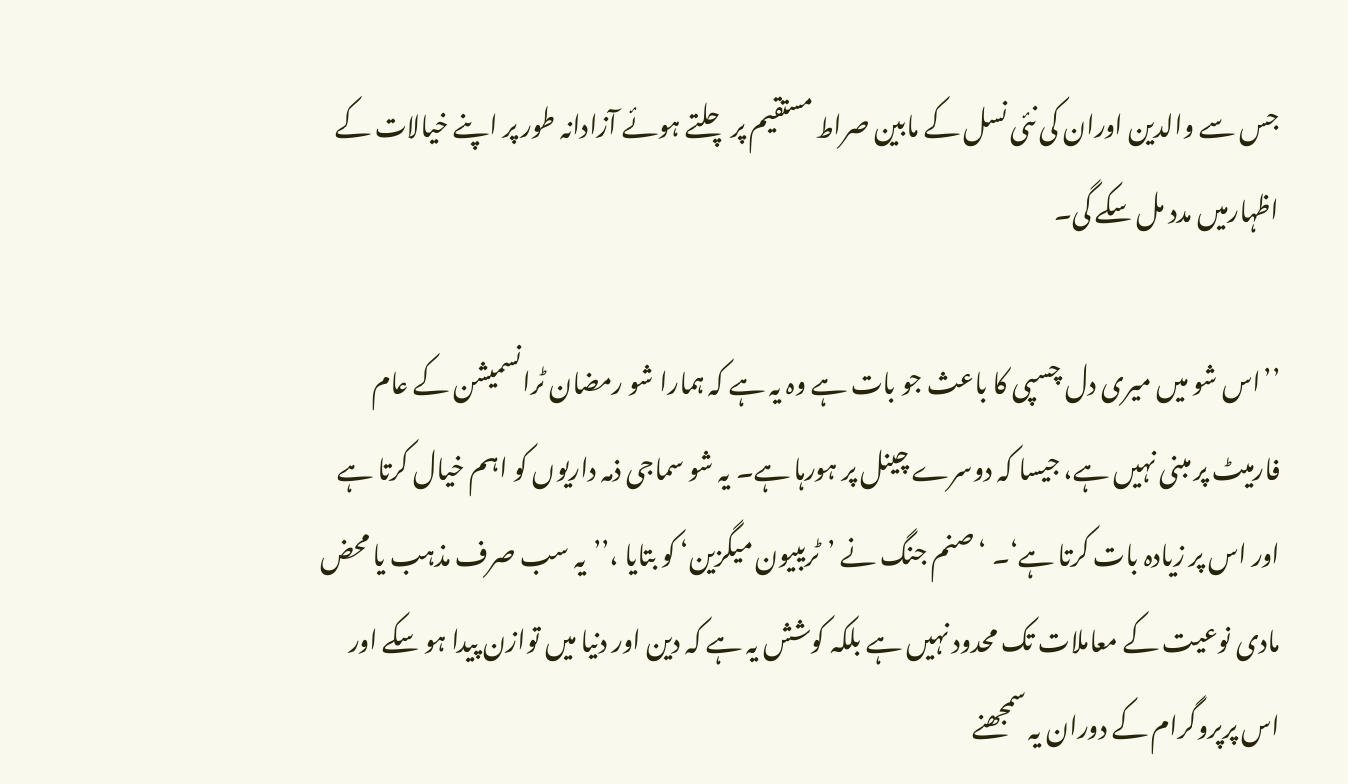جس سے والدین اوران کی نئی نسل کے مابین صراط مستقیم پر چلتے ہوئے آزادانہ طور پر اپنے خیالات کے اظہارمیں مدد مل سکے گی۔

’’اس شو میں میری دل چسپی کا باعث جو بات ہے وہ یہ ہے کہ ہمارا شو رمضان ٹرانسمیشن کے عام فارمیٹ پر مبنی نہیں ہے، جیسا کہ دوسرے چینل پر ہورہا ہے۔ یہ شو سماجی ذمہ داریوں کو اہم خیال کرتا ہے اور اس پر زیادہ بات کرتا ہے‘۔ ‘صنم جنگ نے ’ٹریبیون میگزین‘ کو بتایا ،’’یہ سب صرف مذہب یا محض مادی نوعیت کے معاملات تک محدود نہیں ہے بلکہ کوشش یہ ہے کہ دین اور دنیا میں توازن پیدا ہو سکے اور اس پرپروگرام کے دوران یہ سمجھنے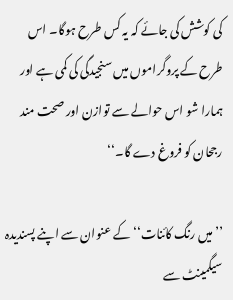کی کوشش کی جائے کہ یہ کس طرح ہوگا۔ اس طرح کے پروگراموں میں سنجیدگی کی کمی ہے اور ہمارا شو اس حوالے سے توازن اور صحت مند رجحان کو فروغ دے گا۔‘‘

’’میں رنگ کائنات‘‘ کے عنوان سے اپنے پسندیدہ سیگمینٹ سے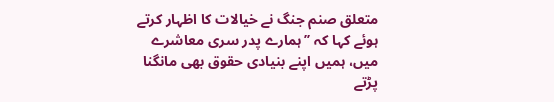متعلق صنم جنگ نے خیالات کا اظہار کرتے ہوئے کہا کہ ’’ہمارے پدر سری معاشرے میں، ہمیں اپنے بنیادی حقوق بھی مانگنا پڑتے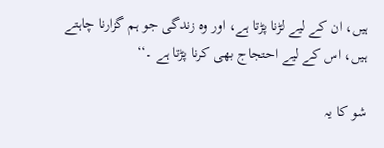ہیں، ان کے لیے لڑنا پڑتا ہے، اور وہ زندگی جو ہم گزارنا چاہتے ہیں، اس کے لیے احتجاج بھی کرنا پڑتا ہے ۔‘‘

شو کا یہ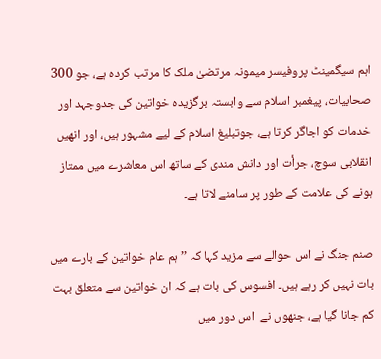اہم سیگمینٹ پروفیسر میمونہ مرتضیٰ ملک کا مرتب کردہ ہے، جو 300 صحابیات، پیغمبر اسلام سے وابستہ برگزیدہ خواتین کی جدوجہد اور خدمات کو اجاگر کرتا ہے، جوتبلیغ اسلام کے لیے مشہور ہیں، اور انھیں انقلابی سوچ، جرأت اور دانش مندی کے ساتھ اس معاشرے میں ممتاز ہونے کی علامت کے طور پر سامنے لاتا ہے۔

صنم جنگ نے اس حوالے سے مزید کہا کہ ’’ہم عام خواتین کے بارے میں بات نہیں کر رہے ہیں۔ افسوس کی بات ہے کہ ان خواتین سے متعلق بہت کم جانا گیا ہے، جنھوں نے  اس دور میں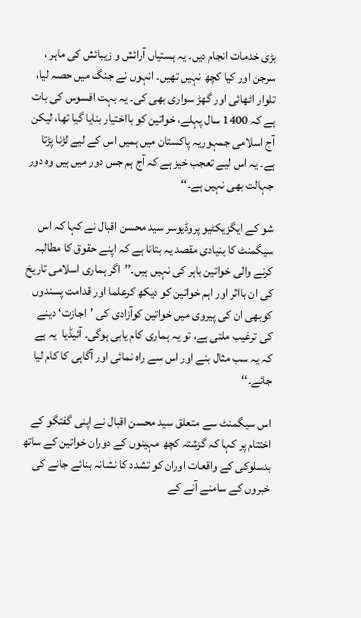بڑی خدمات انجام دیں۔ یہ ہستیاں آرائش و زیبائش کی ماہر ، سرجن اور کیا کچھ نہیں تھیں۔ انہوں نے جنگ میں حصہ لیا، تلوار اٹھائی اور گھڑ سواری بھی کی۔ یہ بہت افسوس کی بات ہے کہ 1400 سال پہلے، خواتین کو بااختیار بنایا گیا تھا، لیکن آج اسلامی جمہوریہ پاکستان میں ہمیں اس کے لیے لڑنا پڑتا ہے۔ یہ اس لیے تعجب خیز ہے کہ آج ہم جس دور میں ہیں وہ دور جہالت بھی نہیں ہے۔‘‘

شو کے ایگزیکٹیو پروڈیوسر سید محسن اقبال نے کہا کہ اس سیگمنٹ کا بنیادی مقصد یہ بتانا ہے کہ اپنے حقوق کا مطالبہ کرنے والی خواتین باہر کی نہیں ہیں۔’’اگر ہماری اسلامی تاریخ  کی ان بااثر اور اہم خواتین کو دیکھ کرعلما اور قدامت پسندوں کوبھی ان کی پیروی میں خواتین کوآزادی کی ’اجازت‘ دینے کی ترغیب ملتی ہے، تو یہ ہماری کام یابی ہوگی۔ آئیڈیا  یہ ہے کہ یہ سب مثال بنے اور اس سے راہ نمائی اور آگاہی کا کام لیا جائے۔‘‘

اس سیگمنٹ سے متعلق سید محسن اقبال نے اپنی گفتگو کے اختتام پر کہا کہ گزشتہ کچھ مہینوں کے دوران خواتین کے ساتھ بدسلوکی کے واقعات اوران کو تشدد کا نشانہ بنائے جانے کی خبروں کے سامنے آنے کے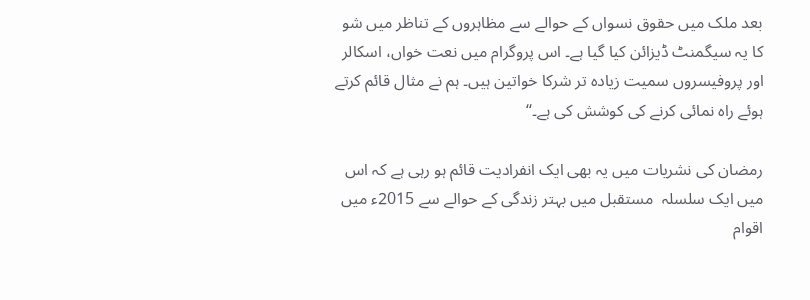بعد ملک میں حقوق نسواں کے حوالے سے مظاہروں کے تناظر میں شو کا یہ سیگمنٹ ڈیزائن کیا گیا ہے۔ اس پروگرام میں نعت خواں، اسکالر اور پروفیسروں سمیت زیادہ تر شرکا خواتین ہیں۔ ہم نے مثال قائم کرتے ہوئے راہ نمائی کرنے کی کوشش کی ہے۔‘‘

رمضان کی نشریات میں یہ بھی ایک انفرادیت قائم ہو رہی ہے کہ اس میں ایک سلسلہ  مستقبل میں بہتر زندگی کے حوالے سے 2015ء میں اقوام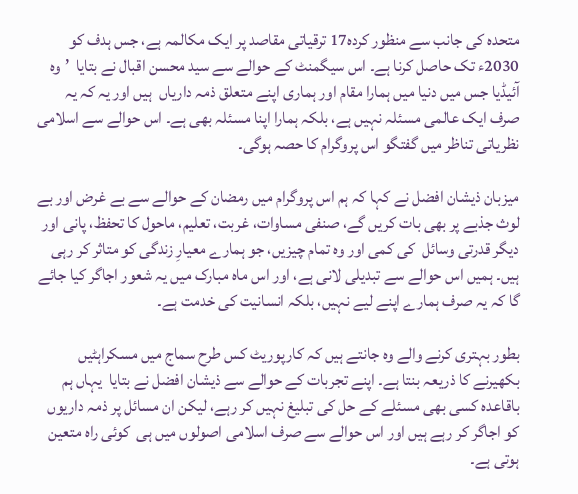متحدہ کی جانب سے منظور کردہ17 ترقیاتی مقاصد پر ایک مکالمہ ہے، جس ہدف کو 2030ء تک حاصل کرنا ہے۔ اس سیگمنٹ کے حوالے سے سید محسن اقبال نے بتایا  ’وہ آئیڈیا جس میں دنیا میں ہمارا مقام اور ہماری اپنے متعلق ذمہ داریاں  ہیں اور یہ کہ یہ صرف ایک عالمی مسئلہ نہیں ہے، بلکہ ہمارا اپنا مسئلہ بھی ہے۔ اس حوالے سے اسلامی نظریاتی تناظر میں گفتگو اس پروگرام کا حصہ ہوگی۔

میزبان ذیشان افضل نے کہا کہ ہم اس پروگرام میں رمضان کے حوالے سے بے غرض اور بے لوث جذبے پر بھی بات کریں گے، صنفی مساوات، غربت، تعلیم، ماحول کا تحفظ، پانی اور دیگر قدرتی وسائل  کی کمی اور وہ تمام چیزیں، جو ہمارے معیارِ زندگی کو متاثر کر رہی ہیں۔ ہمیں اس حوالے سے تبدیلی لانی ہے، اور اس ماہ مبارک میں یہ شعور اجاگر کیا جائے گا کہ یہ صرف ہمارے اپنے لیے نہیں، بلکہ انسانیت کی خدمت ہے۔

بطور بہتری کرنے والے وہ جانتے ہیں کہ کارپوریٹ کس طرح سماج میں مسکراہٹیں بکھیرنے کا ذریعہ بنتا ہے۔ اپنے تجربات کے حوالے سے ذیشان افضل نے بتایا  یہاں ہم باقاعدہ کسی بھی مسئلے کے حل کی تبلیغ نہیں کر رہے، لیکن ان مسائل پر ذمہ داریوں کو اجاگر کر رہے ہیں اور اس حوالے سے صرف اسلامی اصولوں میں ہی  کوئی راہ متعین ہوتی ہے۔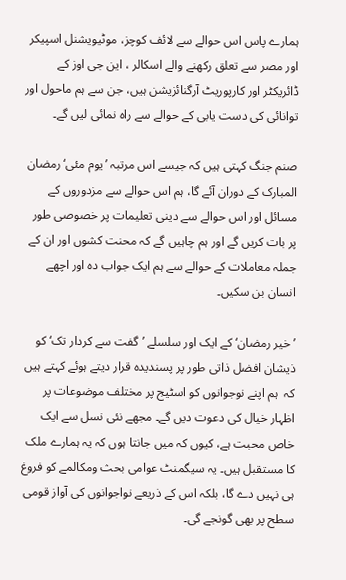ہمارے پاس اس حوالے سے لائف کوچز، موٹیویشنل اسپیکر اور مصر سے تعلق رکھنے والے اسکالر ، این جی اوز کے ڈائریکٹر اور کارپوریٹ آرگنائزیشن ہیں، جن سے ہم ماحول اور توانائی کی دست یابی کے حوالے سے راہ نمائی لیں گے۔

صنم جنگ کہتی ہیں کہ جیسے اس مرتبہ ’یوم مئی‘ رمضان المبارک کے دوران آئے گا، ہم اس حوالے سے مزدوروں کے مسائل اور اس حوالے سے دینی تعلیمات پر خصوصی طور پر بات کریں گے اور ہم چاہیں گے کہ محنت کشوں اور ان کے جملہ معاملات کے حوالے سے ہم ایک جواب دہ اور اچھے انسان بن سکیں۔

’خیر رمضان‘ کے ایک اور سلسلے ’گفت سے کردار تک‘ کو ذیشان افضل ذاتی طور پر پسندیدہ قرار دیتے ہوئے کہتے ہیں کہ  ہم اپنے نوجوانوں کو اسٹیج پر مختلف موضوعات پر اظہار خیال کی دعوت دیں گے۔ مجھے نئی نسل سے ایک خاص محبت ہے، کیوں کہ میں جانتا ہوں کہ یہ ہمارے ملک کا مستقبل ہیں۔ یہ سیگمنٹ عوامی بحث ومکالمے کو فروغ ہی نہیں دے گا، بلکہ اس کے ذریعے نواجوانوں کی آواز قومی سطح پر بھی گونجے گی۔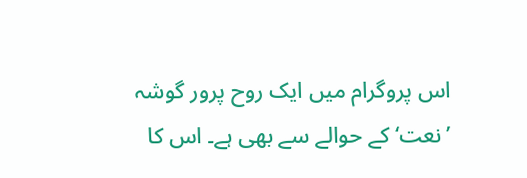اس پروگرام میں ایک روح پرور گوشہ ’نعت‘ کے حوالے سے بھی ہے۔ اس کا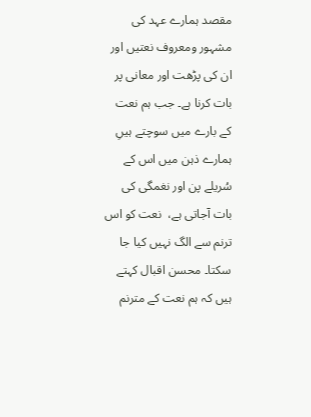مقصد ہمارے عہد کی مشہور ومعروف نعتیں اور ان کی پڑھت اور معانی پر بات کرنا ہے۔ جب ہم نعت کے بارے میں سوچتے ہیںِ ہمارے ذہن میں اس کے سُریلے پن اور نغمگی کی بات آجاتی ہے،  نعت کو اس ترنم سے الگ نہیں کیا جا سکتا۔ محسن اقبال کہتے ہیں کہ ہم نعت کے مترنم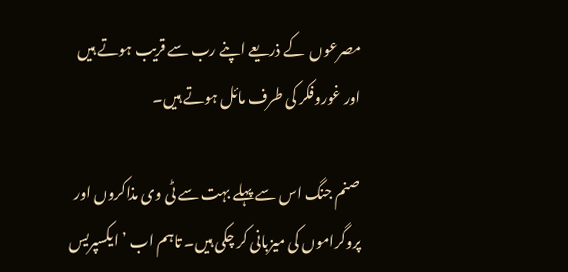مصرعوں  کے ذریعے اپنے رب سے قریب ہوتے ہیں اور غوروفکر کی طرف مائل ہوتے ہیں۔

صنم جنگ اس سے پہلے بہت سے ٹی وی مذاکروں اور پروگراموں کی میزبانی کر چکی ہیں۔ تاہم اب ’ایکسپریس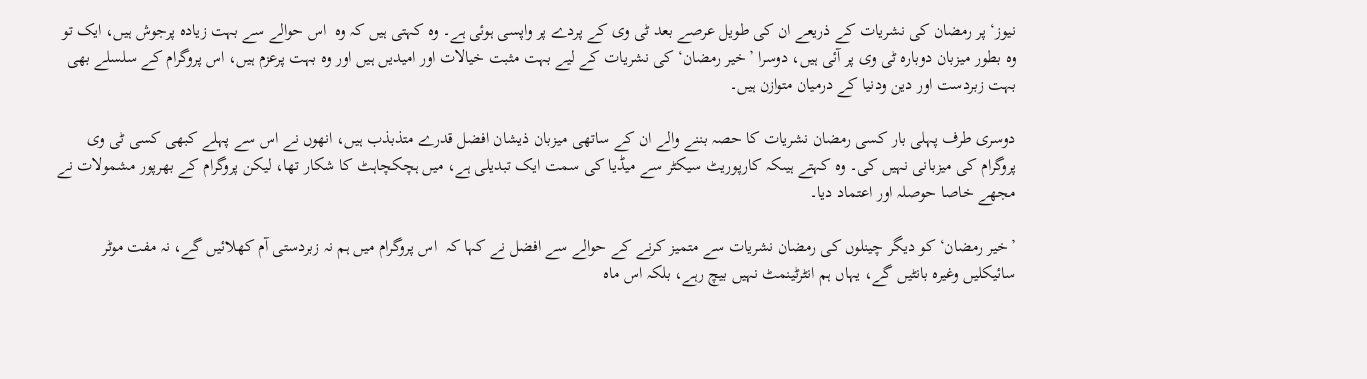نیوز‘ پر رمضان کی نشریات کے ذریعے ان کی طویل عرصے بعد ٹی وی کے پردے پر واپسی ہوئی ہے۔ وہ کہتی ہیں کہ وہ  اس حوالے سے بہت زیادہ پرجوش ہیں، ایک تو وہ بطور میزبان دوبارہ ٹی وی پر آئی ہیں، دوسرا ’خیر رمضان‘ کی نشریات کے لیے بہت مثبت خیالات اور امیدیں ہیں اور وہ بہت پرعزم ہیں، اس پروگرام کے سلسلے بھی بہت زبردست اور دین ودنیا کے درمیان متوازن ہیں۔

دوسری طرف پہلی بار کسی رمضان نشریات کا حصہ بننے والے ان کے ساتھی میزبان ذیشان افضل قدرے متذبذب ہیں، انھوں نے اس سے پہلے کبھی کسی ٹی وی پروگرام کی میزبانی نہیں کی۔ وہ کہتے ہیںکہ کارپوریٹ سیکٹر سے میڈیا کی سمت ایک تبدیلی ہے، میں ہچکچاہٹ کا شکار تھا، لیکن پروگرام کے بھرپور مشمولات نے مجھے خاصا حوصلہ اور اعتماد دیا۔

’خیر رمضان‘ کو دیگر چینلوں کی رمضان نشریات سے متمیز کرنے کے حوالے سے افضل نے کہا کہ  اس پروگرام میں ہم نہ زبردستی آم کھلائیں گے، نہ مفت موٹر سائیکلیں وغیرہ بانٹیں گے، یہاں ہم انٹرٹینمٹ نہیں بیچ رہے، بلکہ اس ماہ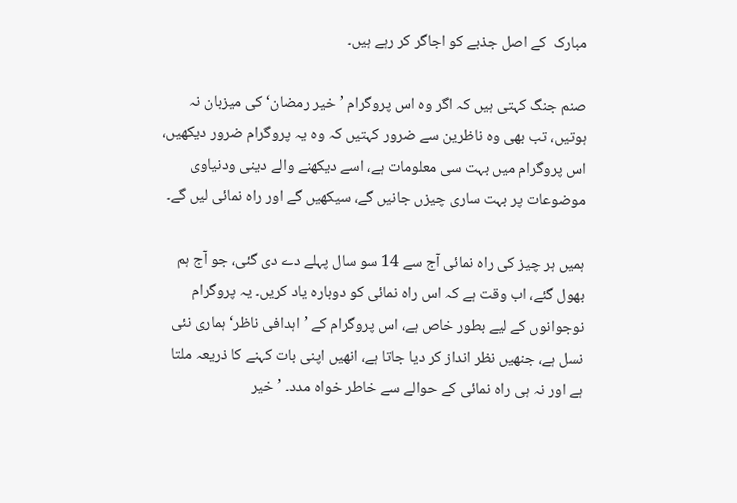مبارک  کے اصل جذبے کو اجاگر کر رہے ہیں۔

صنم جنگ کہتی ہیں کہ اگر وہ اس پروگرام ’خیر رمضان‘ کی میزبان نہ ہوتیں، تب بھی وہ ناظرین سے ضرور کہتیں کہ وہ یہ پروگرام ضرور دیکھیں، اس پروگرام میں بہت سی معلومات ہے، اسے دیکھنے والے دینی ودنیاوی موضوعات پر بہت ساری چیزں جانیں گے، سیکھیں گے اور راہ نمائی لیں گے۔

ہمیں ہر چیز کی راہ نمائی آج سے 14 سو سال پہلے دے دی گئی، جو آج ہم بھول گئے، اب وقت ہے کہ اس راہ نمائی کو دوبارہ یاد کریں۔ یہ پروگرام نوجوانوں کے لیے بطور خاص ہے، اس پروگرام کے ’اہدافی ناظر‘ ہماری نئی نسل ہے، جنھیں نظر انداز کر دیا جاتا ہے، انھیں اپنی بات کہنے کا ذریعہ ملتا ہے اور نہ ہی راہ نمائی کے حوالے سے خاطر خواہ مدد۔ ’خیر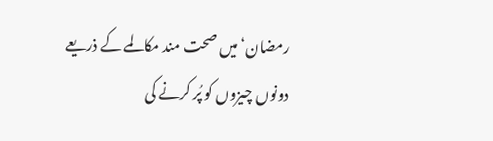رمضان‘ میں صحت مند مکالمے کے ذریعے دونوں چیزوں کو پُر کرنے کی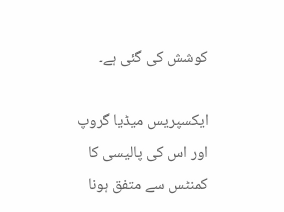کوشش کی گئی ہے۔

ایکسپریس میڈیا گروپ اور اس کی پالیسی کا کمنٹس سے متفق ہونا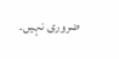ضروری نہیں۔